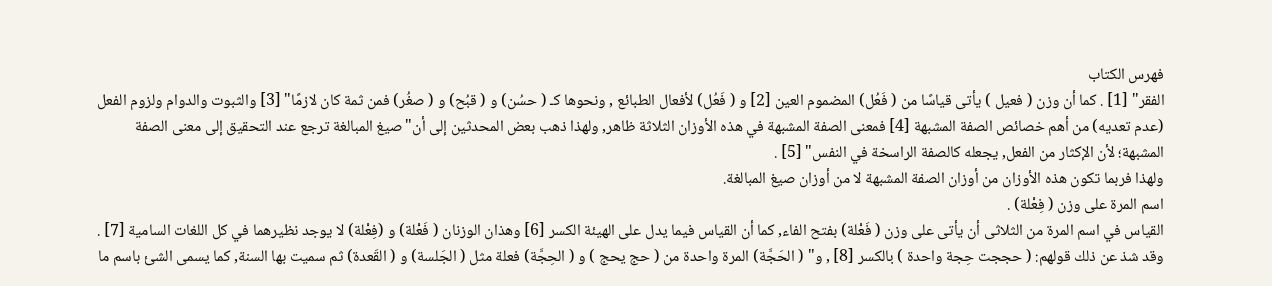فهرس الكتاب
الفقر" [1] . كما أن وزن ( فعيل ) يأتى قياسًا من ( فَعُل) المضموم العين [2] و ( فَعُل) لأفعال الطبائع , ونحوها كـ ( حسُن) و ( قبُح) و ( صغُر) فمن ثمة كان لازمًا" [3] والثبوت والدوام ولزوم الفعل (عدم تعديه) من أهم خصائص الصفة المشبهة [4] فمعنى الصفة المشبهة في هذه الأوزان الثلاثة ظاهر, ولهذا ذهب بعض المحدثين إلى أن"صيغ المبالغة ترجع عند التحقيق إلى معنى الصفة المشبهة؛ لأن الإكثار من الفعل, يجعله كالصفة الراسخة في النفس" [5] .
ولهذا فربما تكون هذه الأوزان من أوزان الصفة المشبهة لا من أوزان صيغ المبالغة.
اسم المرة على وزن ( فِعْلة) .
القياس في اسم المرة من الثلاثى أن يأتى على وزن ( فَعْلة) بفتح الفاء, كما أن القياس فيما يدل على الهيئة الكسر [6] وهذان الوزنان ( فَعْلة) و (فِعْلة) لا يوجد نظيرهما في كل اللغات السامية [7] .
وقد شذ عن ذلك قولهم: ( حججت حِجة واحدة ) بالكسر [8] , و" ( الحَجَّة) المرة واحدة من ( حج يحج ) و ( الحِجَّة) فعلة مثل ( الجَلسة) و ( القَعدة) ثم سميت بها السنة, كما يسمى الشئ باسم ما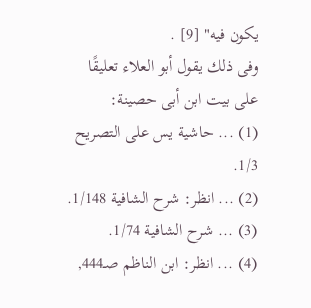يكون فيه" [9] .
وفى ذلك يقول أبو العلاء تعليقًا على بيت ابن أبى حصينة:
(1) ... حاشية يس على التصريح 1/3.
(2) ... انظر: شرح الشافية 1/148.
(3) ... شرح الشافية 1/74.
(4) ... انظر: ابن الناظم صـ444,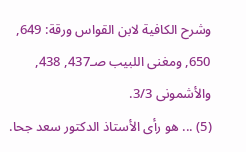وشرح الكافية لابن القواس ورقة: 649, 650, ومغنى اللبيب صـ437, 438, والأشمونى 3/3.
(5) ... هو رأى الأستاذ الدكتور سعد جحا.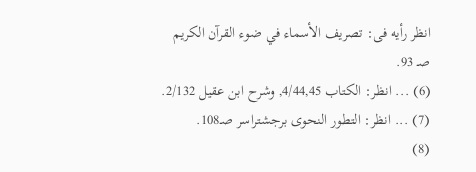انظر رأيه فى: تصريف الأسماء في ضوء القرآن الكريم
صـ 93.
(6) ... انظر: الكتاب 4/44,45, وشرح ابن عقيل 2/132.
(7) ... انظر: التطور النحوى برجشتراسر صـ108.
(8)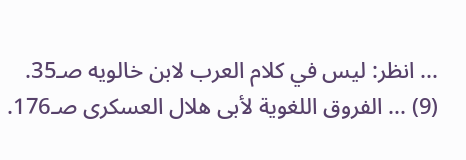... انظر: ليس في كلام العرب لابن خالويه صـ35.
(9) ... الفروق اللغوية لأبى هلال العسكرى صـ176.